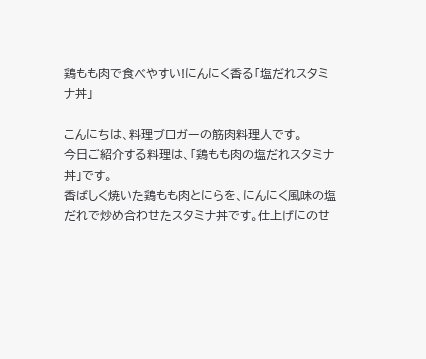鶏もも肉で食べやすい!にんにく香る「塩だれスタミナ丼」

こんにちは、料理ブロガーの筋肉料理人です。
今日ご紹介する料理は、「鶏もも肉の塩だれスタミナ丼」です。
香ばしく焼いた鶏もも肉とにらを、にんにく風味の塩だれで炒め合わせたスタミナ丼です。仕上げにのせ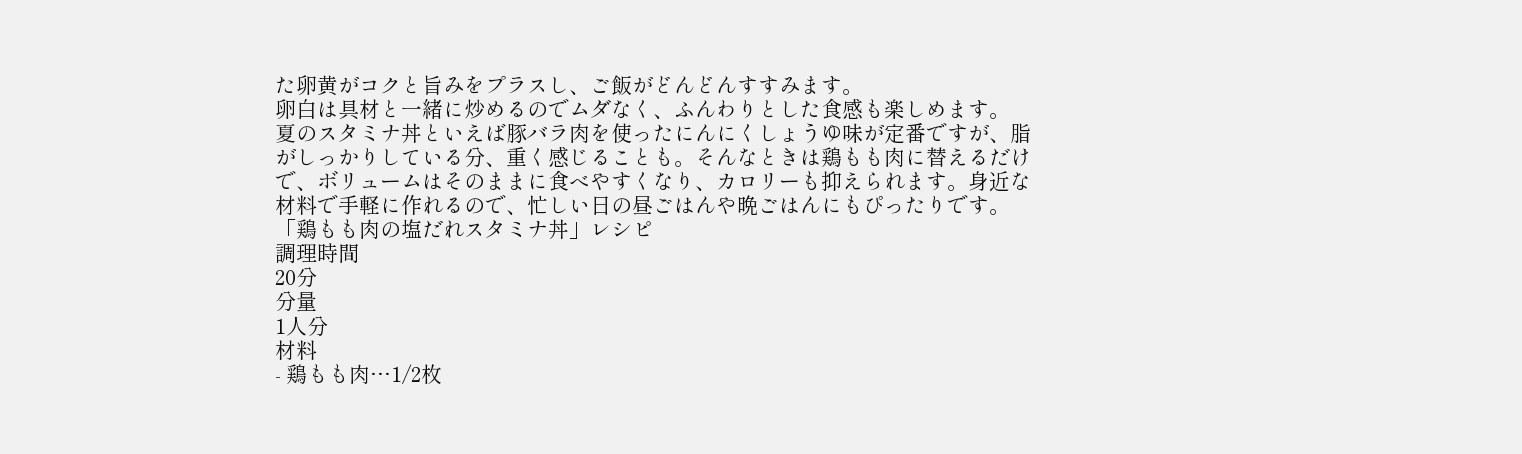た卵黄がコクと旨みをプラスし、ご飯がどんどんすすみます。
卵白は具材と一緒に炒めるのでムダなく、ふんわりとした食感も楽しめます。
夏のスタミナ丼といえば豚バラ肉を使ったにんにくしょうゆ味が定番ですが、脂がしっかりしている分、重く感じることも。そんなときは鶏もも肉に替えるだけで、ボリュームはそのままに食べやすくなり、カロリーも抑えられます。身近な材料で手軽に作れるので、忙しい日の昼ごはんや晩ごはんにもぴったりです。
「鶏もも肉の塩だれスタミナ丼」レシピ
調理時間
20分
分量
1人分
材料
- 鶏もも肉…1/2枚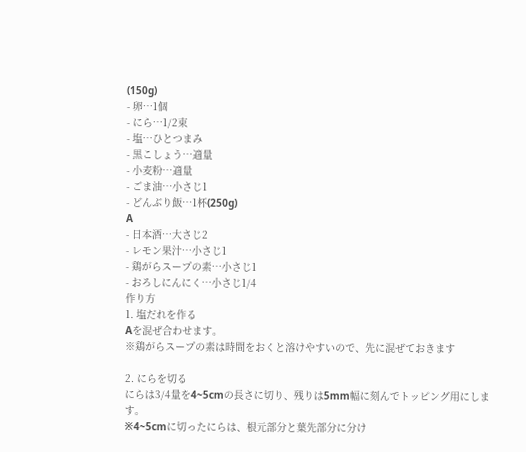(150g)
- 卵…1個
- にら…1/2束
- 塩…ひとつまみ
- 黒こしょう…適量
- 小麦粉…適量
- ごま油…小さじ1
- どんぶり飯…1杯(250g)
A
- 日本酒…大さじ2
- レモン果汁…小さじ1
- 鶏がらスープの素…小さじ1
- おろしにんにく…小さじ1/4
作り方
1. 塩だれを作る
Aを混ぜ合わせます。
※鶏がらスープの素は時間をおくと溶けやすいので、先に混ぜておきます

2. にらを切る
にらは3/4量を4~5cmの長さに切り、残りは5mm幅に刻んでトッピング用にします。
※4~5cmに切ったにらは、根元部分と葉先部分に分け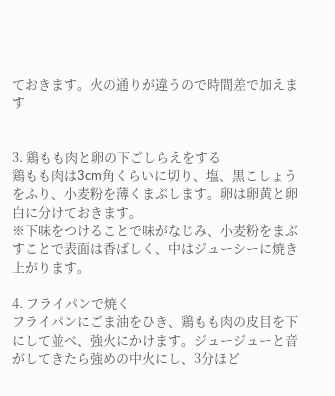ておきます。火の通りが違うので時間差で加えます


3. 鶏もも肉と卵の下ごしらえをする
鶏もも肉は3cm角くらいに切り、塩、黒こしょうをふり、小麦粉を薄くまぶします。卵は卵黄と卵白に分けておきます。
※下味をつけることで味がなじみ、小麦粉をまぶすことで表面は香ばしく、中はジューシーに焼き上がります。

4. フライパンで焼く
フライパンにごま油をひき、鶏もも肉の皮目を下にして並べ、強火にかけます。ジュージューと音がしてきたら強めの中火にし、3分ほど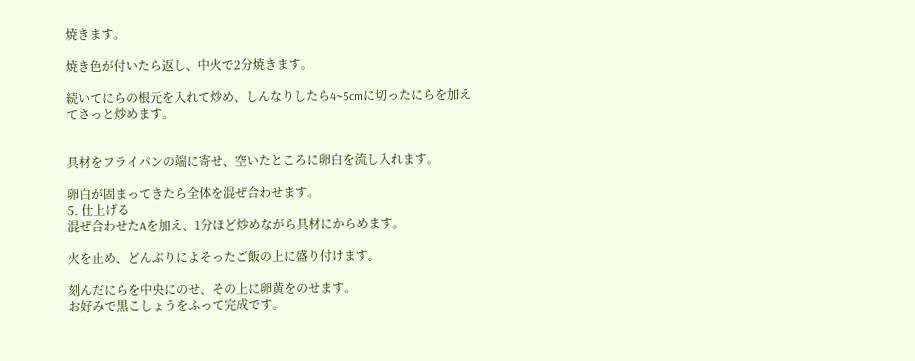焼きます。

焼き色が付いたら返し、中火で2分焼きます。

続いてにらの根元を入れて炒め、しんなりしたら4~5cmに切ったにらを加えてさっと炒めます。


具材をフライパンの端に寄せ、空いたところに卵白を流し入れます。

卵白が固まってきたら全体を混ぜ合わせます。
5. 仕上げる
混ぜ合わせたAを加え、1分ほど炒めながら具材にからめます。

火を止め、どんぶりによそったご飯の上に盛り付けます。

刻んだにらを中央にのせ、その上に卵黄をのせます。
お好みで黒こしょうをふって完成です。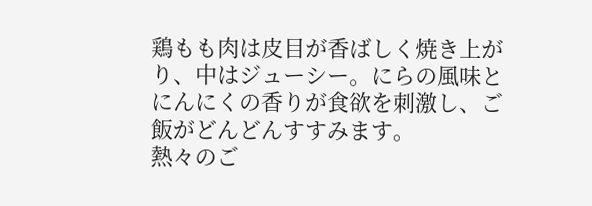鶏もも肉は皮目が香ばしく焼き上がり、中はジューシー。にらの風味とにんにくの香りが食欲を刺激し、ご飯がどんどんすすみます。
熱々のご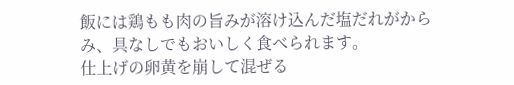飯には鶏もも肉の旨みが溶け込んだ塩だれがからみ、具なしでもおいしく食べられます。
仕上げの卵黄を崩して混ぜる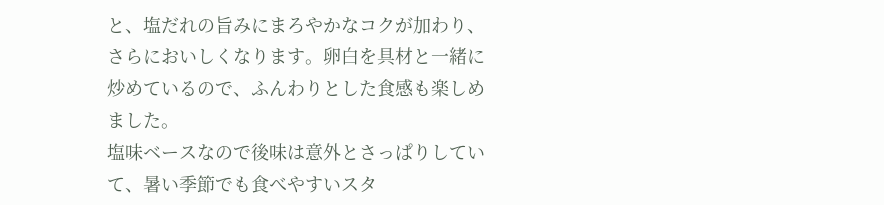と、塩だれの旨みにまろやかなコクが加わり、さらにおいしくなります。卵白を具材と一緒に炒めているので、ふんわりとした食感も楽しめました。
塩味ベースなので後味は意外とさっぱりしていて、暑い季節でも食べやすいスタ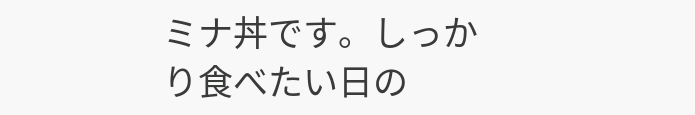ミナ丼です。しっかり食べたい日の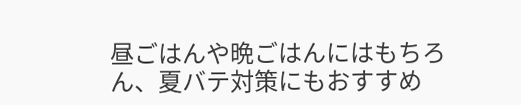昼ごはんや晩ごはんにはもちろん、夏バテ対策にもおすすめ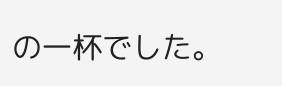の一杯でした。